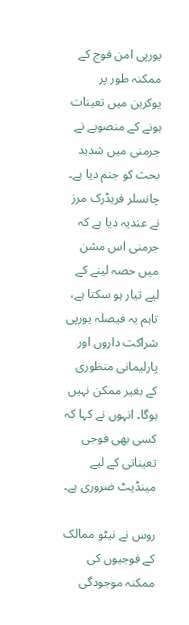یورپی امن فوج کے ممکنہ طور پر یوکرین میں تعینات ہونے کے منصوبے نے جرمنی میں شدید بحث کو جنم دیا ہے۔ چانسلر فریڈرک مرز نے عندیہ دیا ہے کہ جرمنی اس مشن میں حصہ لینے کے لیے تیار ہو سکتا ہے، تاہم یہ فیصلہ یورپی شراکت داروں اور پارلیمانی منظوری کے بغیر ممکن نہیں ہوگا۔ انہوں نے کہا کہ کسی بھی فوجی تعیناتی کے لیے مینڈیٹ ضروری ہے۔

روس نے نیٹو ممالک کے فوجیوں کی ممکنہ موجودگی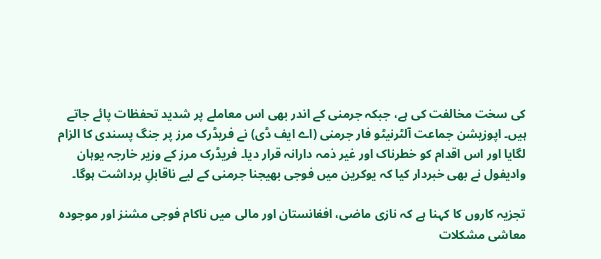کی سخت مخالفت کی ہے، جبکہ جرمنی کے اندر بھی اس معاملے پر شدید تحفظات پائے جاتے ہیں۔ اپوزیشن جماعت آلٹرنیٹو فار جرمنی (اے ایف ڈی) نے فریڈرک مرز پر جنگ پسندی کا الزام لگایا اور اس اقدام کو خطرناک اور غیر ذمہ دارانہ قرار دیا۔ فریڈرک مرز کے وزیر خارجہ یوہان وادیفول نے بھی خبردار کیا کہ یوکرین میں فوجی بھیجنا جرمنی کے لیے ناقابلِ برداشت ہوگا۔

تجزیہ کاروں کا کہنا ہے کہ نازی ماضی، افغانستان اور مالی میں ناکام فوجی مشنز اور موجودہ معاشی مشکلات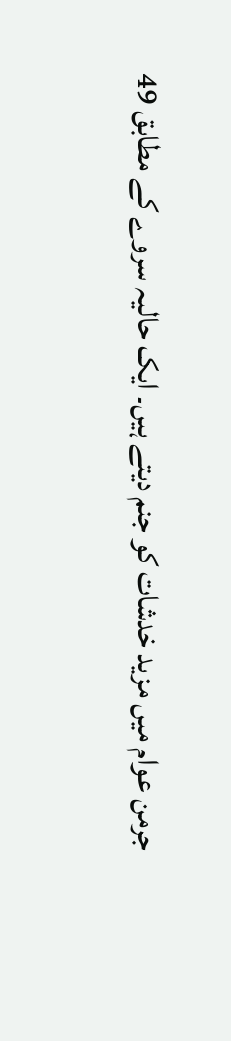جرمن عوام میں مزید خدشات کو جنم دیتے ہیں۔ ایک حالیہ سروے کے مطابق 49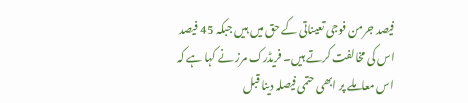فیصد جرمن فوجی تعیناتی کے حق میں ہیں جبکہ 45 فیصد اس کی مخالفت کرتے ہیں۔ فریڈرک مرز نے کہا ہے کہ اس معاملے پر ابھی حتمی فیصلہ دینا قبل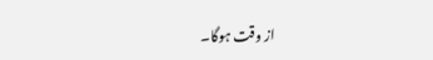از وقت ہوگا۔